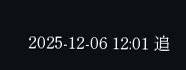2025-12-06 12:01 追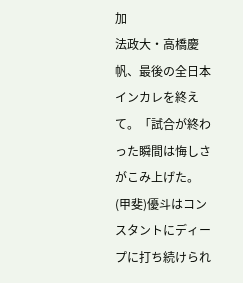加
法政大・高橋慶帆、最後の全日本インカレを終えて。「試合が終わった瞬間は悔しさがこみ上げた。(甲斐)優斗はコンスタントにディープに打ち続けられ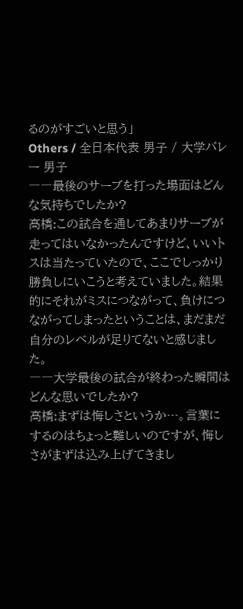るのがすごいと思う」
Others / 全日本代表 男子 / 大学バレー 男子
――最後のサーブを打った場面はどんな気持ちでしたか?
高橋:この試合を通してあまりサーブが走ってはいなかったんですけど、いいトスは当たっていたので、ここでしっかり勝負しにいこうと考えていました。結果的にそれがミスにつながって、負けにつながってしまったということは、まだまだ自分のレベルが足りてないと感じました。
――大学最後の試合が終わった瞬間はどんな思いでしたか?
高橋:まずは悔しさというか…。言葉にするのはちょっと難しいのですが、悔しさがまずは込み上げてきまし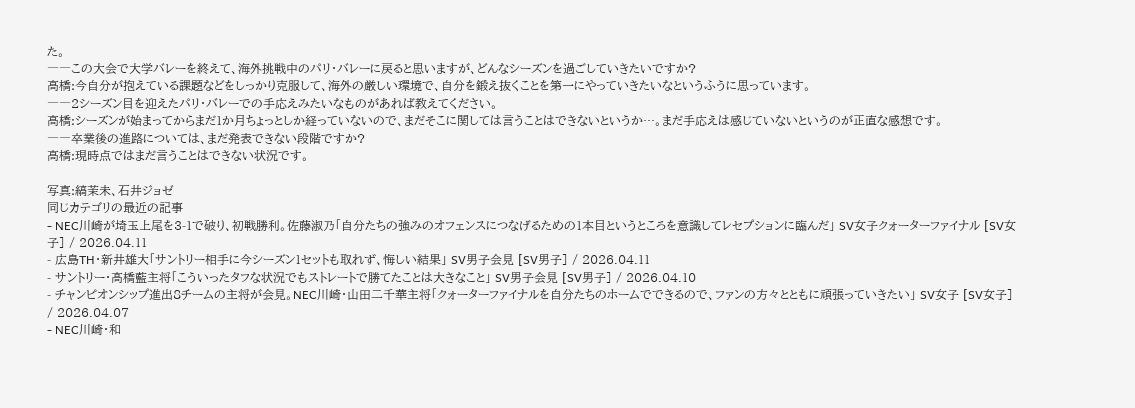た。
――この大会で大学バレーを終えて、海外挑戦中のパリ・バレーに戻ると思いますが、どんなシーズンを過ごしていきたいですか?
高橋:今自分が抱えている課題などをしっかり克服して、海外の厳しい環境で、自分を鍛え抜くことを第一にやっていきたいなというふうに思っています。
――2シーズン目を迎えたパリ・バレーでの手応えみたいなものがあれば教えてください。
高橋:シーズンが始まってからまだ1か月ちょっとしか経っていないので、まだそこに関しては言うことはできないというか…。まだ手応えは感じていないというのが正直な感想です。
――卒業後の進路については、まだ発表できない段階ですか?
高橋:現時点ではまだ言うことはできない状況です。

写真:縞茉未、石井ジョゼ
同じカテゴリの最近の記事
- NEC川崎が埼玉上尾を3-1で破り、初戦勝利。佐藤淑乃「自分たちの強みのオフェンスにつなげるための1本目というところを意識してレセプションに臨んだ」 SV女子クォーターファイナル [SV女子] / 2026.04.11
- 広島TH・新井雄大「サントリー相手に今シーズン1セットも取れず、悔しい結果」 SV男子会見 [SV男子] / 2026.04.11
- サントリー・髙橋藍主将「こういったタフな状況でもストレートで勝てたことは大きなこと」 SV男子会見 [SV男子] / 2026.04.10
- チャンピオンシップ進出8チームの主将が会見。NEC川崎・山田二千華主将「クォーターファイナルを自分たちのホームでできるので、ファンの方々とともに頑張っていきたい」 SV女子 [SV女子] / 2026.04.07
- NEC川崎・和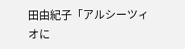田由紀子「アルシーツィオに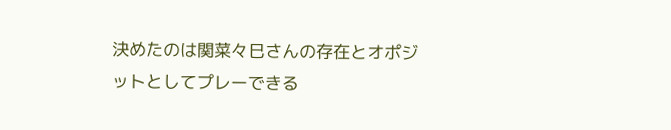決めたのは関菜々巳さんの存在とオポジットとしてプレーできる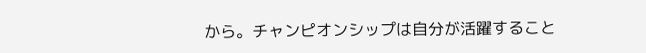から。チャンピオンシップは自分が活躍すること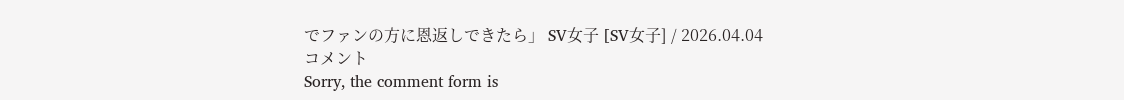でファンの方に恩返しできたら」 SV女子 [SV女子] / 2026.04.04
コメント
Sorry, the comment form is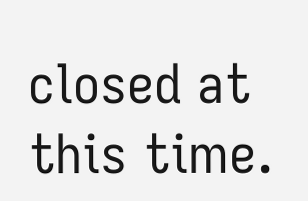closed at this time.